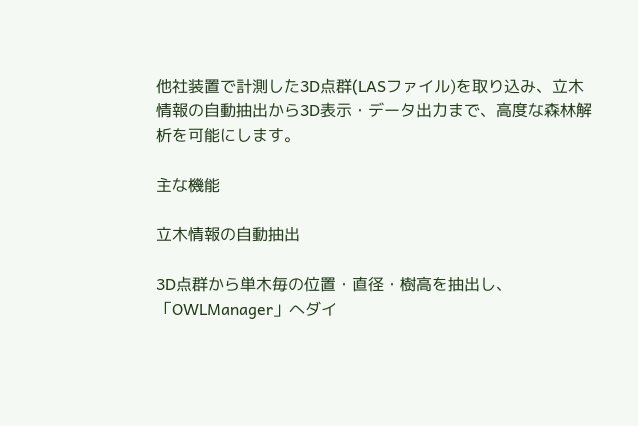他社装置で計測した3D点群(LASファイル)を取り込み、立木情報の自動抽出から3D表示・データ出力まで、高度な森林解析を可能にします。

主な機能

立木情報の自動抽出

3D点群から単木毎の位置・直径・樹高を抽出し、「OWLManager」へダイ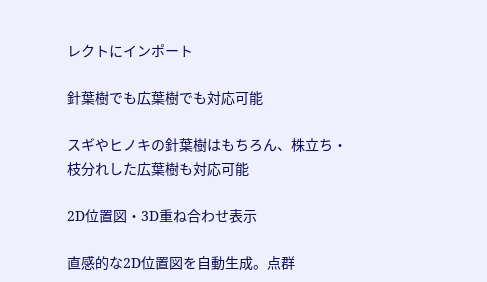レクトにインポート

針葉樹でも広葉樹でも対応可能

スギやヒノキの針葉樹はもちろん、株立ち・枝分れした広葉樹も対応可能

2D位置図・3D重ね合わせ表示

直感的な2D位置図を自動生成。点群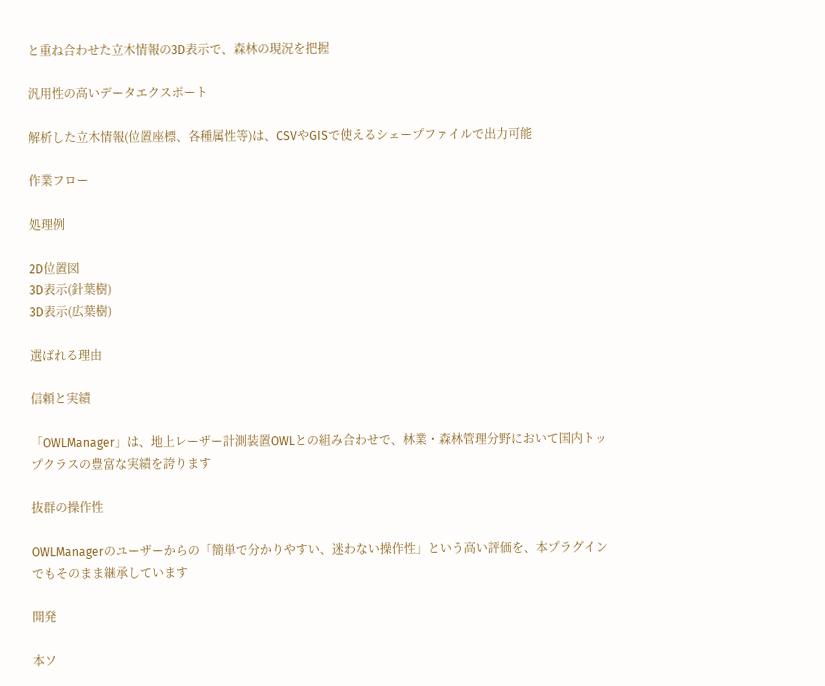と重ね合わせた立木情報の3D表示で、森林の現況を把握

汎用性の高いデータエクスポート

解析した立木情報(位置座標、各種属性等)は、CSVやGISで使えるシェープファイルで出力可能

作業フロー

処理例

2D位置図
3D表示(針葉樹)
3D表示(広葉樹)

選ばれる理由

信頼と実績

「OWLManager」は、地上レーザー計測装置OWLとの組み合わせで、林業・森林管理分野において国内トップクラスの豊富な実績を誇ります

抜群の操作性

OWLManagerのユーザーからの「簡単で分かりやすい、迷わない操作性」という高い評価を、本プラグインでもそのまま継承しています

開発

本ソ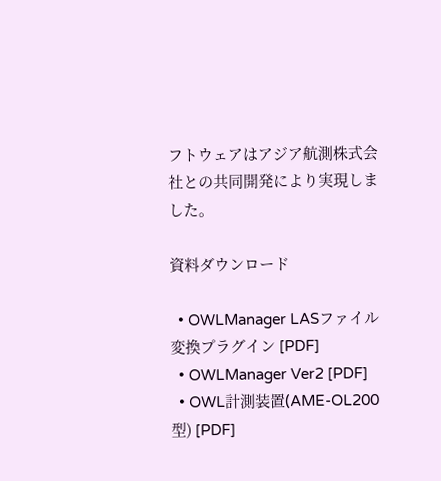フトウェアはアジア航測株式会社との共同開発により実現しました。

資料ダウンロード

  • OWLManager LASファイル変換プラグイン [PDF]
  • OWLManager Ver2 [PDF]
  • OWL計測装置(AME-OL200型) [PDF]